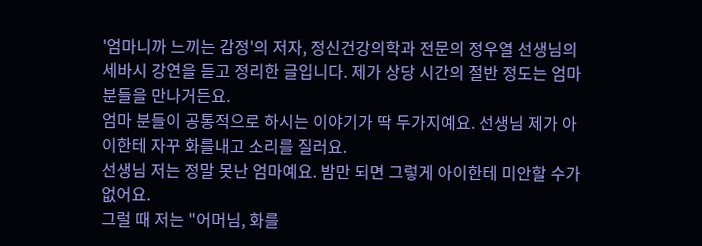'엄마니까 느끼는 감정'의 저자, 정신건강의학과 전문의 정우열 선생님의 세바시 강연을 듣고 정리한 글입니다. 제가 상당 시간의 절반 정도는 엄마 분들을 만나거든요.
엄마 분들이 공통적으로 하시는 이야기가 딱 두가지예요. 선생님 제가 아이한테 자꾸 화를내고 소리를 질러요.
선생님 저는 정말 못난 엄마예요. 밤만 되면 그렇게 아이한테 미안할 수가 없어요.
그럴 때 저는 "어머님, 화를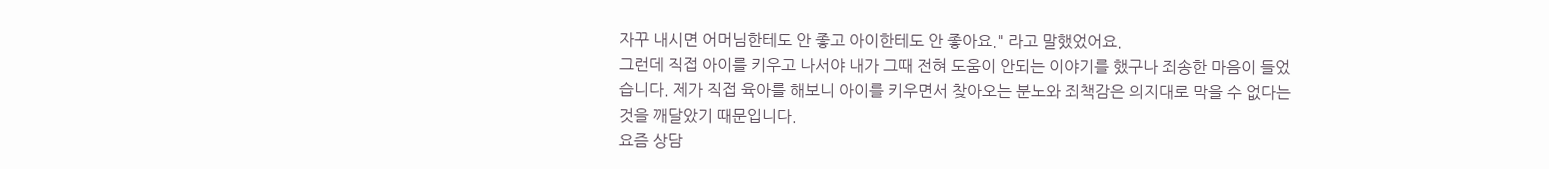자꾸 내시면 어머님한테도 안 좋고 아이한테도 안 좋아요." 라고 말했었어요.
그런데 직접 아이를 키우고 나서야 내가 그때 전혀 도움이 안되는 이야기를 했구나 죄송한 마음이 들었습니다. 제가 직접 육아를 해보니 아이를 키우면서 찾아오는 분노와 죄책감은 의지대로 막을 수 없다는 것을 깨달았기 때문입니다.
요즘 상담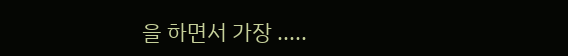을 하면서 가장 .....